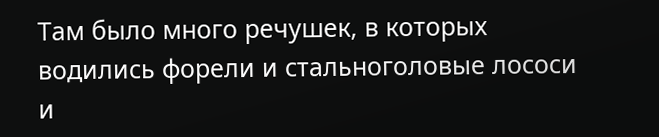Там было много речушек, в которых водились форели и стальноголовые лососи и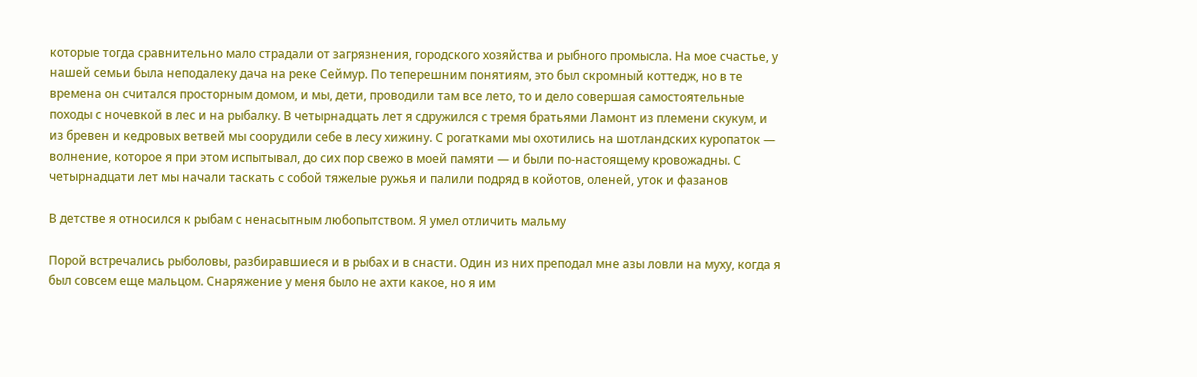которые тогда сравнительно мало страдали от загрязнения, городского хозяйства и рыбного промысла. На мое счастье, у нашей семьи была неподалеку дача на реке Сеймур. По теперешним понятиям, это был скромный коттедж, но в те времена он считался просторным домом, и мы, дети, проводили там все лето, то и дело совершая самостоятельные походы с ночевкой в лес и на рыбалку. В четырнадцать лет я сдружился с тремя братьями Ламонт из племени скукум, и из бревен и кедровых ветвей мы соорудили себе в лесу хижину. С рогатками мы охотились на шотландских куропаток — волнение, которое я при этом испытывал, до сих пор свежо в моей памяти — и были по-настоящему кровожадны. С четырнадцати лет мы начали таскать с собой тяжелые ружья и палили подряд в койотов, оленей, уток и фазанов

В детстве я относился к рыбам с ненасытным любопытством. Я умел отличить мальму

Порой встречались рыболовы, разбиравшиеся и в рыбах и в снасти. Один из них преподал мне азы ловли на муху, когда я был совсем еще мальцом. Снаряжение у меня было не ахти какое, но я им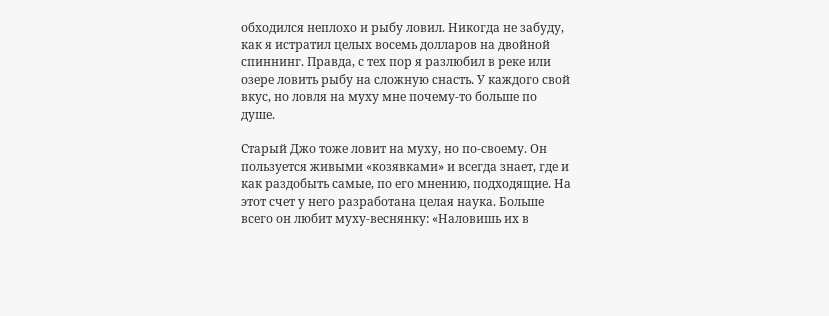обходился неплохо и рыбу ловил. Никогда не забуду, как я истратил целых восемь долларов на двойной спиннинг. Правда, с тех пор я разлюбил в реке или озере ловить рыбу на сложную снасть. У каждого свой вкус, но ловля на муху мне почему-то больше по душе.

Старый Джо тоже ловит на муху, но по-своему. Он пользуется живыми «козявками» и всегда знает, где и как раздобыть самые, по его мнению, подходящие. На этот счет у него разработана целая наука. Больше всего он любит муху-веснянку: «Наловишь их в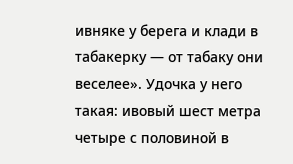ивняке у берега и клади в табакерку — от табаку они веселее». Удочка у него такая: ивовый шест метра четыре с половиной в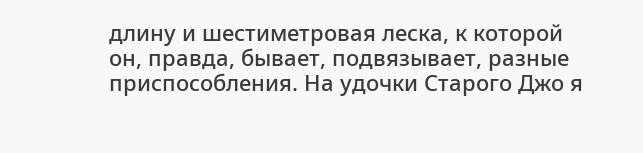длину и шестиметровая леска, к которой он, правда, бывает, подвязывает, разные приспособления. На удочки Старого Джо я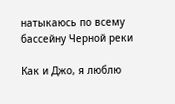натыкаюсь по всему бассейну Черной реки

Как и Джо, я люблю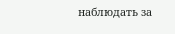наблюдать за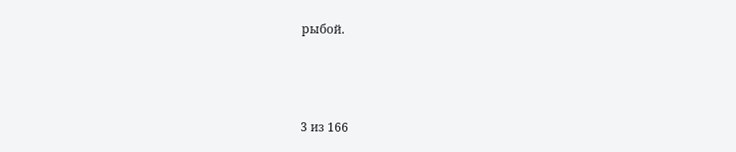рыбой.



3 из 166